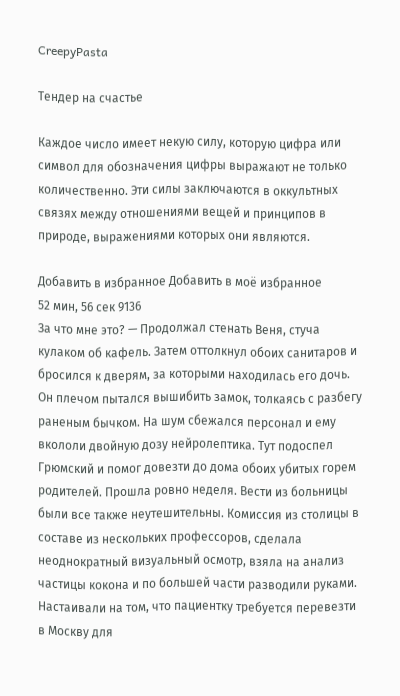CreepyPasta

Тендер на счастье

Каждое число имеет некую силу, которую цифра или символ для обозначения цифры выражают не только количественно. Эти силы заключаются в оккультных связях между отношениями вещей и принципов в природе, выражениями которых они являются.

Добавить в избранное Добавить в моё избранное
52 мин, 56 сек 9136
За что мне это? — Продолжал стенать Веня, стуча кулаком об кафель. Затем оттолкнул обоих санитаров и бросился к дверям, за которыми находилась его дочь. Он плечом пытался вышибить замок, толкаясь с разбегу раненым бычком. На шум сбежался персонал и ему вкололи двойную дозу нейролептика. Тут подоспел Грюмский и помог довезти до дома обоих убитых горем родителей. Прошла ровно неделя. Вести из больницы были все также неутешительны. Комиссия из столицы в составе из нескольких профессоров, сделала неоднократный визуальный осмотр, взяла на анализ частицы кокона и по большей части разводили руками. Настаивали на том, что пациентку требуется перевезти в Москву для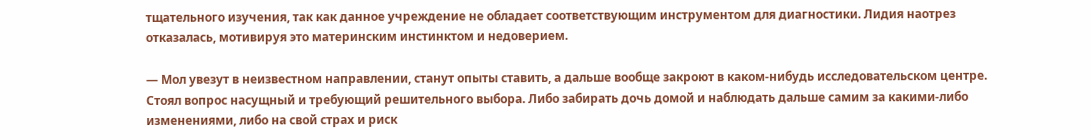тщательного изучения, так как данное учреждение не обладает соответствующим инструментом для диагностики. Лидия наотрез отказалась, мотивируя это материнским инстинктом и недоверием.

— Мол увезут в неизвестном направлении, станут опыты ставить, а дальше вообще закроют в каком-нибудь исследовательском центре. Стоял вопрос насущный и требующий решительного выбора. Либо забирать дочь домой и наблюдать дальше самим за какими-либо изменениями, либо на свой страх и риск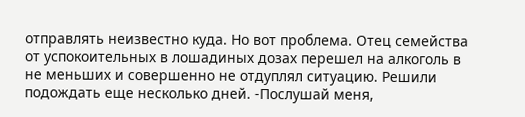отправлять неизвестно куда. Но вот проблема. Отец семейства от успокоительных в лошадиных дозах перешел на алкоголь в не меньших и совершенно не отдуплял ситуацию. Решили подождать еще несколько дней. -Послушай меня,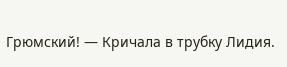Грюмский! — Кричала в трубку Лидия.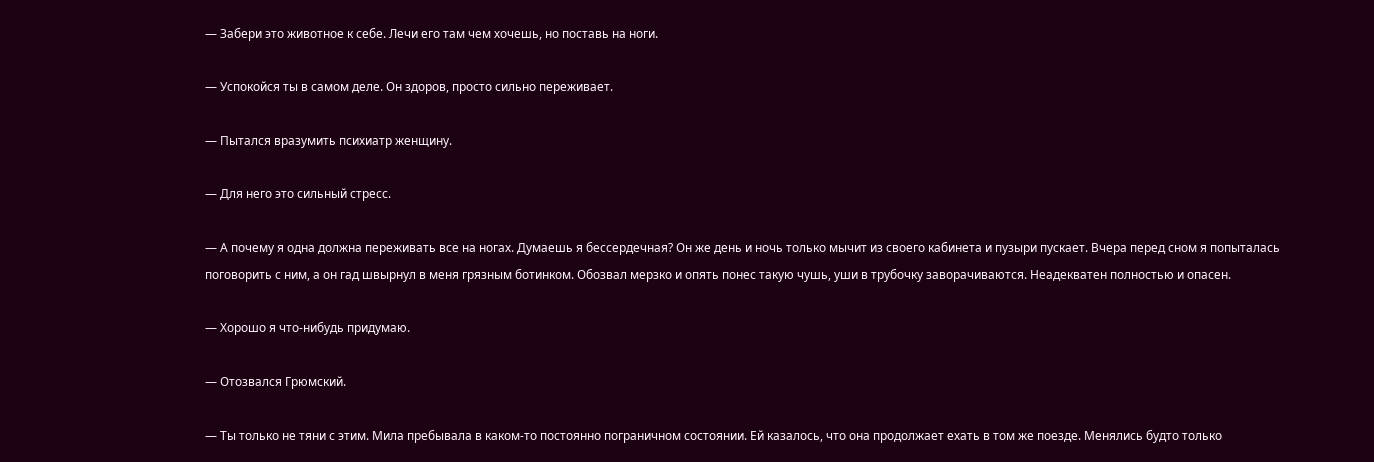— Забери это животное к себе. Лечи его там чем хочешь, но поставь на ноги.

— Успокойся ты в самом деле. Он здоров, просто сильно переживает.

— Пытался вразумить психиатр женщину.

— Для него это сильный стресс.

— А почему я одна должна переживать все на ногах. Думаешь я бессердечная? Он же день и ночь только мычит из своего кабинета и пузыри пускает. Вчера перед сном я попыталась поговорить с ним, а он гад швырнул в меня грязным ботинком. Обозвал мерзко и опять понес такую чушь, уши в трубочку заворачиваются. Неадекватен полностью и опасен.

— Хорошо я что-нибудь придумаю.

— Отозвался Грюмский.

— Ты только не тяни с этим. Мила пребывала в каком-то постоянно пограничном состоянии. Ей казалось, что она продолжает ехать в том же поезде. Менялись будто только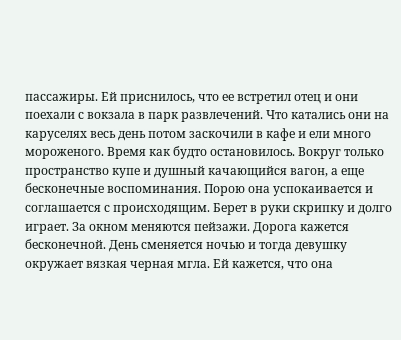пассажиры. Ей приснилось, что ее встретил отец и они поехали с вокзала в парк развлечений. Что катались они на каруселях весь день потом заскочили в кафе и ели много мороженого. Время как будто остановилось. Вокруг только пространство купе и душный качающийся вагон, а еще бесконечные воспоминания. Порою она успокаивается и соглашается с происходящим. Берет в руки скрипку и долго играет. За окном меняются пейзажи. Дорога кажется бесконечной. День сменяется ночью и тогда девушку окружает вязкая черная мгла. Ей кажется, что она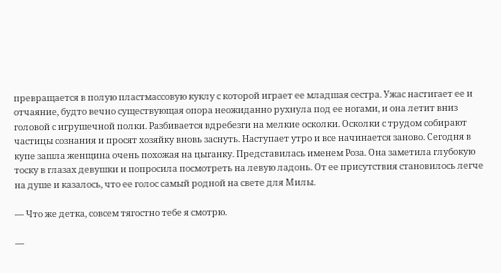превращается в полую пластмассовую куклу с которой играет ее младшая сестра. Ужас настигает ее и отчаяние, будто вечно существующая опора неожиданно рухнула под ее ногами, и она летит вниз головой с игрушечной полки. Разбивается вдребезги на мелкие осколки. Осколки с трудом собирают частицы сознания и просят хозяйку вновь заснуть. Наступает утро и все начинается заново. Сегодня в купе зашла женщина очень похожая на цыганку. Представилась именем Роза. Она заметила глубокую тоску в глазах девушки и попросила посмотреть на левую ладонь. От ее присутствия становилось легче на душе и казалось, что ее голос самый родной на свете для Милы.

— Что же детка, совсем тягостно тебе я смотрю.

—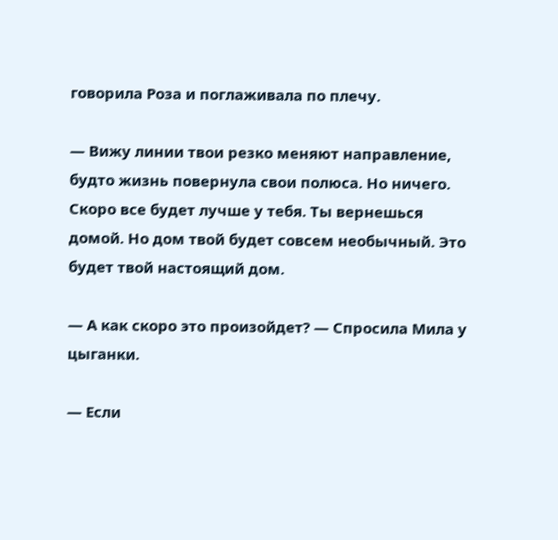говорила Роза и поглаживала по плечу.

— Вижу линии твои резко меняют направление, будто жизнь повернула свои полюса. Но ничего. Скоро все будет лучше у тебя. Ты вернешься домой. Но дом твой будет совсем необычный. Это будет твой настоящий дом.

— А как скоро это произойдет? — Спросила Мила у цыганки.

— Если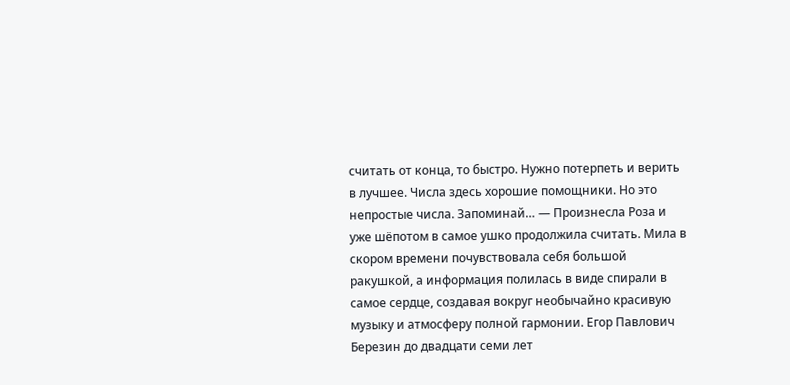считать от конца, то быстро. Нужно потерпеть и верить в лучшее. Числа здесь хорошие помощники. Но это непростые числа. Запоминай… — Произнесла Роза и уже шёпотом в самое ушко продолжила считать. Мила в скором времени почувствовала себя большой ракушкой, а информация полилась в виде спирали в самое сердце, создавая вокруг необычайно красивую музыку и атмосферу полной гармонии. Егор Павлович Березин до двадцати семи лет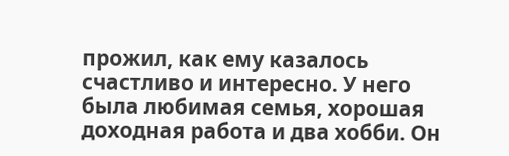прожил, как ему казалось счастливо и интересно. У него была любимая семья, хорошая доходная работа и два хобби. Он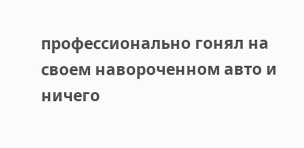профессионально гонял на своем навороченном авто и ничего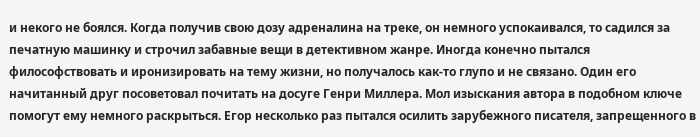и некого не боялся. Когда получив свою дозу адреналина на треке, он немного успокаивался, то садился за печатную машинку и строчил забавные вещи в детективном жанре. Иногда конечно пытался философствовать и иронизировать на тему жизни, но получалось как-то глупо и не связано. Один его начитанный друг посоветовал почитать на досуге Генри Миллера. Мол изыскания автора в подобном ключе помогут ему немного раскрыться. Егор несколько раз пытался осилить зарубежного писателя, запрещенного в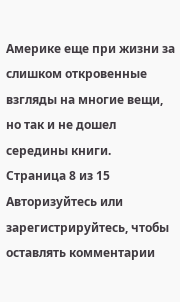Америке еще при жизни за слишком откровенные взгляды на многие вещи, но так и не дошел середины книги.
Страница 8 из 15
Авторизуйтесь или зарегистрируйтесь, чтобы оставлять комментарии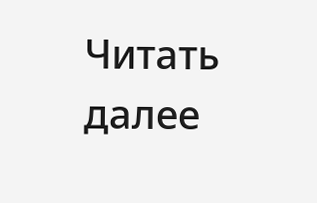Читать далее